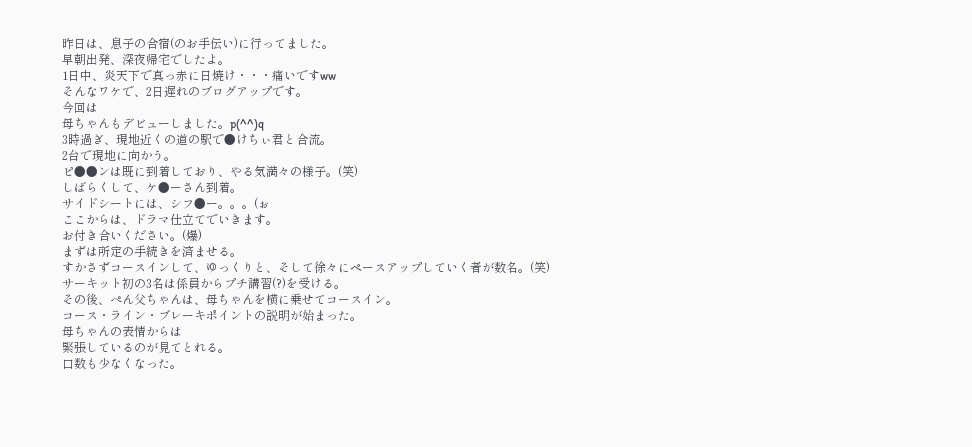昨日は、息子の合宿(のお手伝い)に行ってました。
早朝出発、深夜帰宅でしたよ。
1日中、炎天下で真っ赤に日焼け・・・痛いですww
そんなワケで、2日遅れのブログアップです。
今回は
母ちゃんもデビューしました。p(^^)q
3時過ぎ、現地近くの道の駅で●けちぃ君と合流。
2台で現地に向かう。
ピ●●ンは既に到着しており、やる気満々の様子。(笑)
しばらくして、ケ●ーさん到着。
サイドシートには、シフ●ー。。。(ぉ
ここからは、ドラマ仕立てでいきます。
お付き合いください。(爆)
まずは所定の手続きを済ませる。
すかさずコースインして、ゆっくりと、そして徐々にペースアップしていく者が数名。(笑)
サーキット初の3名は係員からプチ講習(?)を受ける。
その後、ぺん父ちゃんは、母ちゃんを横に乗せてコースイン。
コース・ライン・ブレーキポイントの説明が始まった。
母ちゃんの表情からは
緊張しているのが見てとれる。
口数も少なくなった。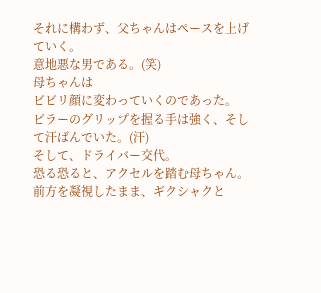それに構わず、父ちゃんはペースを上げていく。
意地悪な男である。(笑)
母ちゃんは
ビビリ顔に変わっていくのであった。
ピラーのグリップを握る手は強く、そして汗ばんでいた。(汗)
そして、ドライバー交代。
恐る恐ると、アクセルを踏む母ちゃん。
前方を凝視したまま、ギクシャクと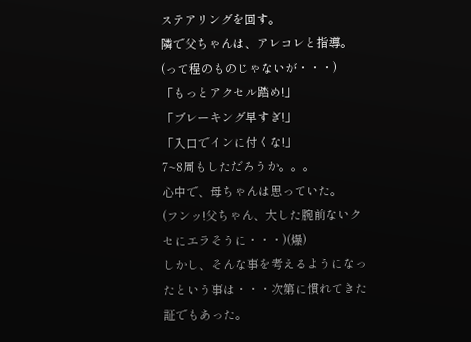ステアリングを回す。
隣で父ちゃんは、アレコレと指導。(って程のものじゃないが・・・)
「もっとアクセル踏め!」
「ブレーキング早すぎ!」
「入口でインに付くな!」
7~8周もしただろうか。。。
心中で、母ちゃんは思っていた。
(フンッ!父ちゃん、大した腕前ないクセにエラそうに・・・)(爆)
しかし、そんな事を考えるようになったという事は・・・次第に慣れてきた証でもあった。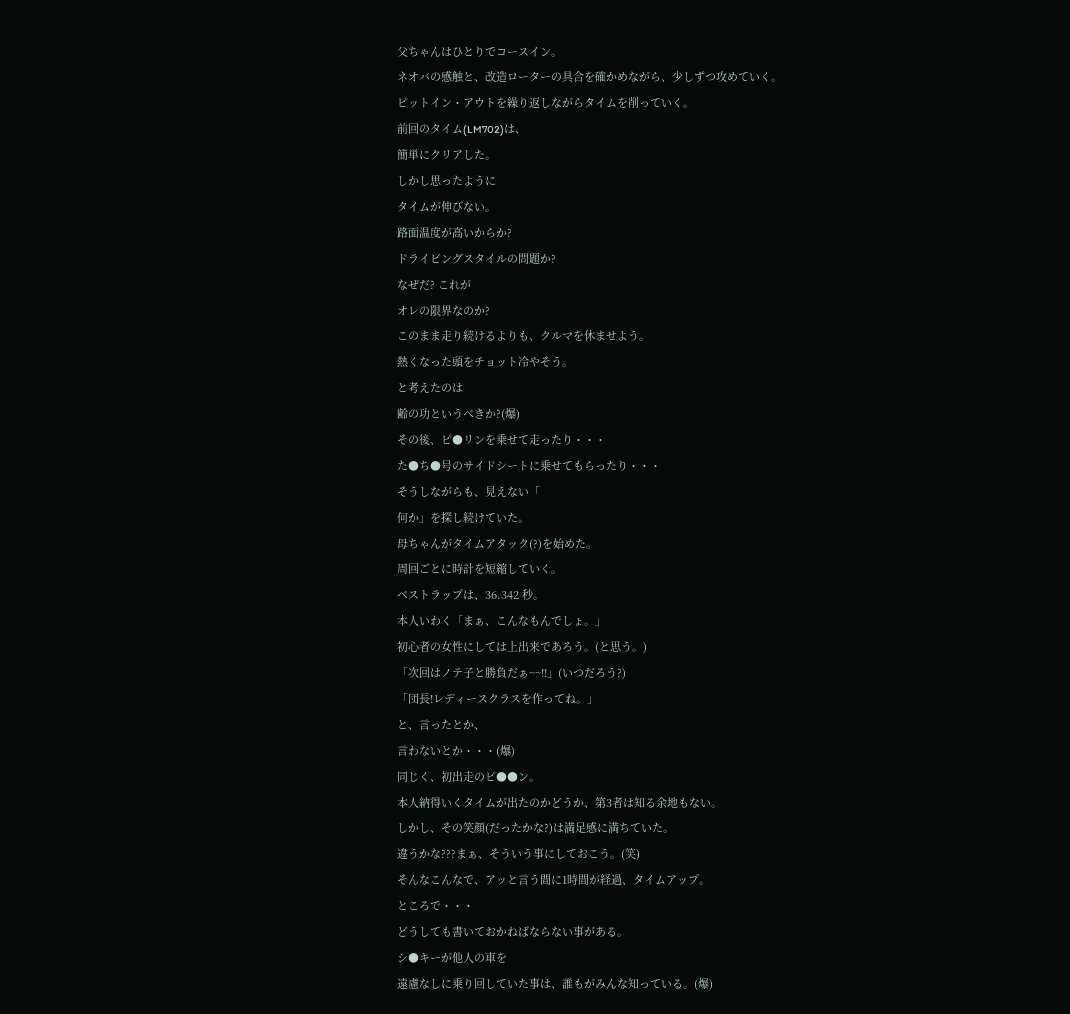父ちゃんはひとりでコースイン。
ネオバの感触と、改造ローターの具合を確かめながら、少しずつ攻めていく。
ピットイン・アウトを繰り返しながらタイムを削っていく。
前回のタイム(LM702)は、
簡単にクリアした。
しかし思ったように
タイムが伸びない。
路面温度が高いからか?
ドライビングスタイルの問題か?
なぜだ? これが
オレの限界なのか?
このまま走り続けるよりも、クルマを休ませよう。
熱くなった頭をチョット冷やそう。
と考えたのは
齢の功というべきか?(爆)
その後、ピ●リンを乗せて走ったり・・・
た●ち●号のサイドシートに乗せてもらったり・・・
そうしながらも、見えない「
何か」を探し続けていた。
母ちゃんがタイムアタック(?)を始めた。
周回ごとに時計を短縮していく。
ベストラップは、36.342 秒。
本人いわく「まぁ、こんなもんでしょ。」
初心者の女性にしては上出来であろう。(と思う。)
「次回はノテ子と勝負だぁ~~!!」(いつだろう?)
「団長!レディースクラスを作ってね。」
と、言ったとか、
言わないとか・・・(爆)
同じく、初出走のピ●●ン。
本人納得いくタイムが出たのかどうか、第3者は知る余地もない。
しかし、その笑顔(だったかな?)は満足感に満ちていた。
違うかな???まぁ、そういう事にしておこう。(笑)
そんなこんなで、アッと言う間に1時間が経過、タイムアップ。
ところで・・・
どうしても書いておかねばならない事がある。
シ●キーが他人の車を
遠慮なしに乗り回していた事は、誰もがみんな知っている。(爆)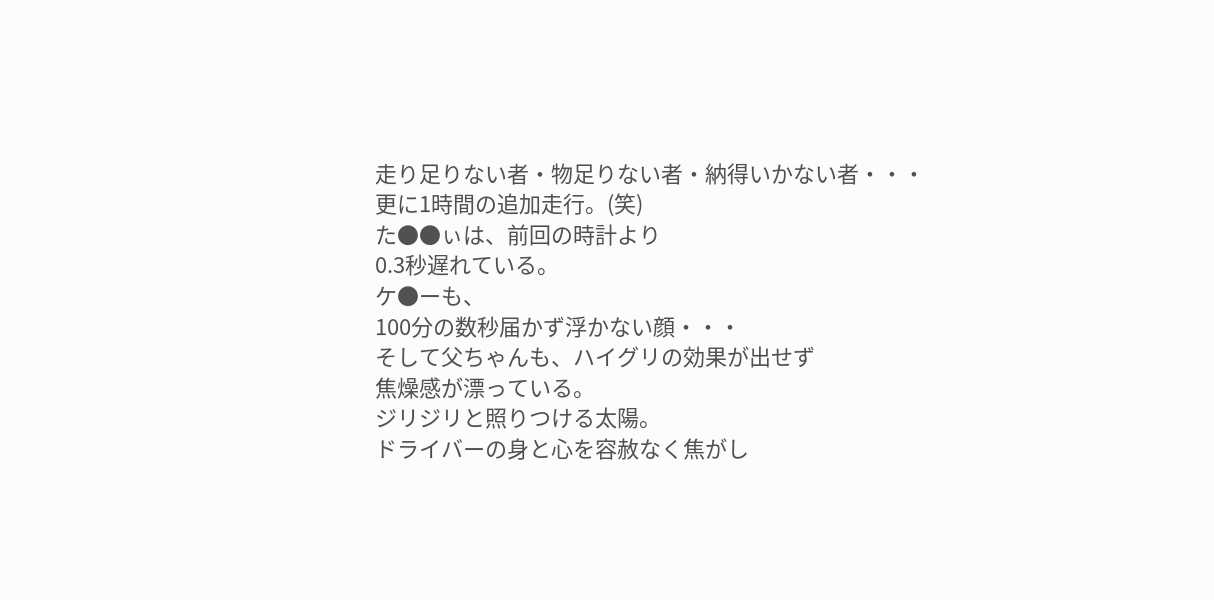走り足りない者・物足りない者・納得いかない者・・・
更に1時間の追加走行。(笑)
た●●ぃは、前回の時計より
0.3秒遅れている。
ケ●ーも、
100分の数秒届かず浮かない顔・・・
そして父ちゃんも、ハイグリの効果が出せず
焦燥感が漂っている。
ジリジリと照りつける太陽。
ドライバーの身と心を容赦なく焦がし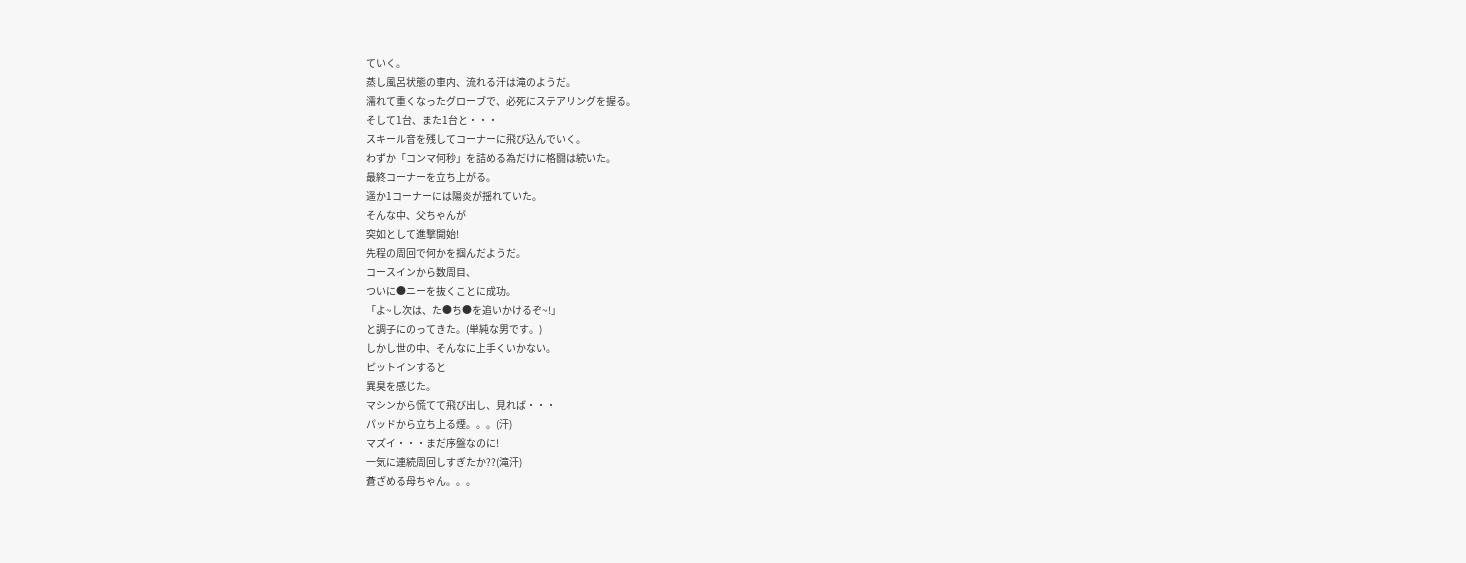ていく。
蒸し風呂状態の車内、流れる汗は滝のようだ。
濡れて重くなったグローブで、必死にステアリングを握る。
そして1台、また1台と・・・
スキール音を残してコーナーに飛び込んでいく。
わずか「コンマ何秒」を詰める為だけに格闘は続いた。
最終コーナーを立ち上がる。
遥か1コーナーには陽炎が揺れていた。
そんな中、父ちゃんが
突如として進撃開始!
先程の周回で何かを掴んだようだ。
コースインから数周目、
ついに●ニーを抜くことに成功。
「よ~し次は、た●ち●を追いかけるぞ~!」
と調子にのってきた。(単純な男です。)
しかし世の中、そんなに上手くいかない。
ピットインすると
異臭を感じた。
マシンから慌てて飛び出し、見れば・・・
パッドから立ち上る煙。。。(汗)
マズイ・・・まだ序盤なのに!
一気に連続周回しすぎたか??(滝汗)
蒼ざめる母ちゃん。。。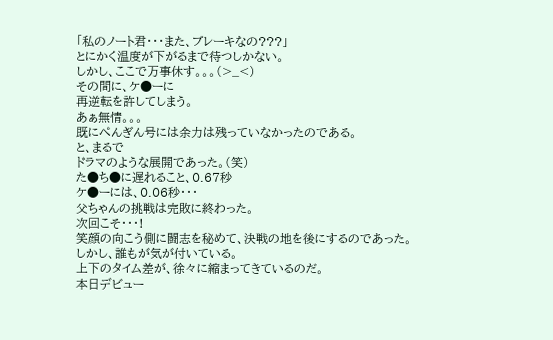「私のノート君・・・また、ブレーキなの???」
とにかく温度が下がるまで待つしかない。
しかし、ここで万事休す。。。(>_<)
その間に、ケ●ーに
再逆転を許してしまう。
あぁ無情。。。
既にぺんぎん号には余力は残っていなかったのである。
と、まるで
ドラマのような展開であった。(笑)
た●ち●に遅れること、0.67秒
ケ●ーには、0.06秒・・・
父ちゃんの挑戦は完敗に終わった。
次回こそ・・・!
笑顔の向こう側に闘志を秘めて、決戦の地を後にするのであった。
しかし、誰もが気が付いている。
上下のタイム差が、徐々に縮まってきているのだ。
本日デビュー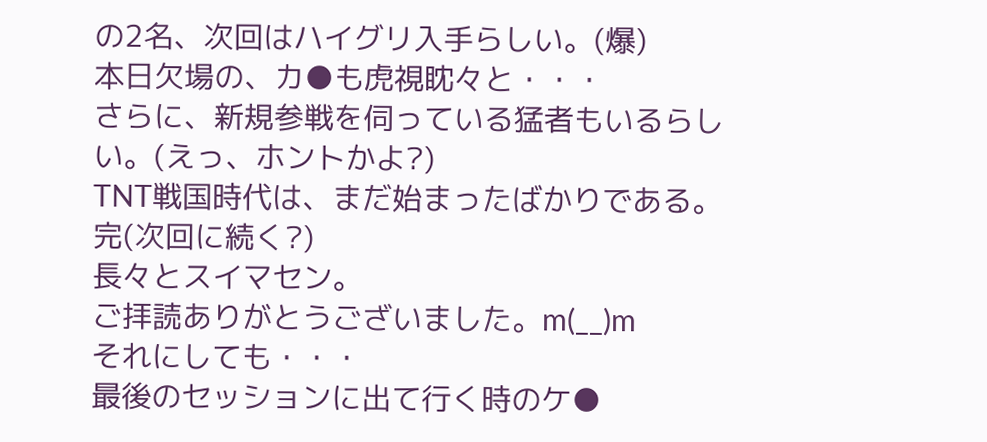の2名、次回はハイグリ入手らしい。(爆)
本日欠場の、カ●も虎視眈々と・・・
さらに、新規参戦を伺っている猛者もいるらしい。(えっ、ホントかよ?)
TNT戦国時代は、まだ始まったばかりである。
完(次回に続く?)
長々とスイマセン。
ご拝読ありがとうございました。m(__)m
それにしても・・・
最後のセッションに出て行く時のケ●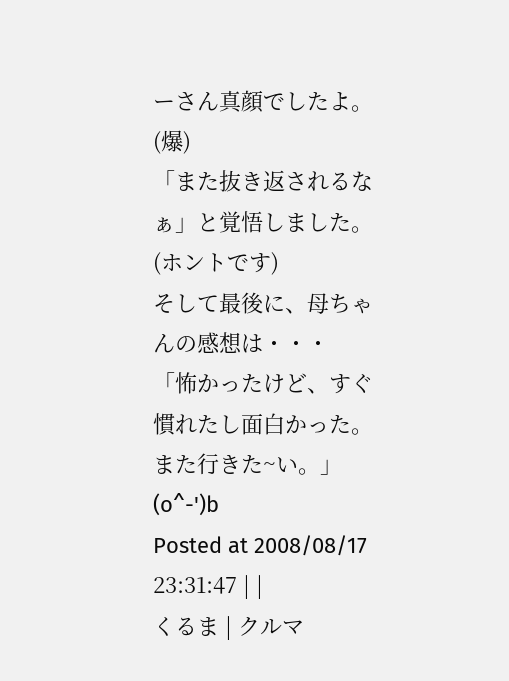ーさん真顔でしたよ。(爆)
「また抜き返されるなぁ」と覚悟しました。(ホントです)
そして最後に、母ちゃんの感想は・・・
「怖かったけど、すぐ慣れたし面白かった。また行きた~い。」(o^-')b
Posted at 2008/08/17 23:31:47 | |
くるま | クルマ